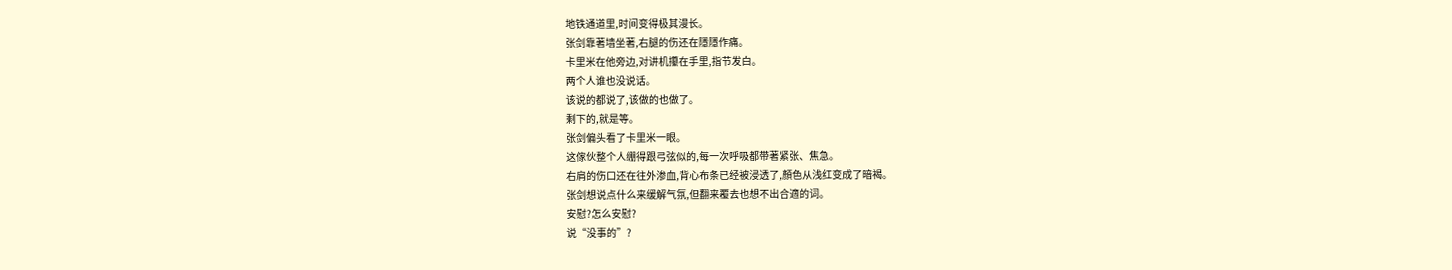地铁通道里,时间变得极其漫长。
张剑靠著墙坐著,右腿的伤还在隱隱作痛。
卡里米在他旁边,对讲机攥在手里,指节发白。
两个人谁也没说话。
该说的都说了,该做的也做了。
剩下的,就是等。
张剑偏头看了卡里米一眼。
这傢伙整个人绷得跟弓弦似的,每一次呼吸都带著紧张、焦急。
右肩的伤口还在往外渗血,背心布条已经被浸透了,顏色从浅红变成了暗褐。
张剑想说点什么来缓解气氛,但翻来覆去也想不出合適的词。
安慰?怎么安慰?
说“没事的”?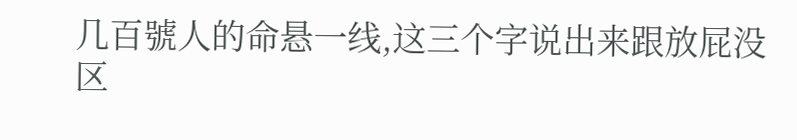几百號人的命悬一线,这三个字说出来跟放屁没区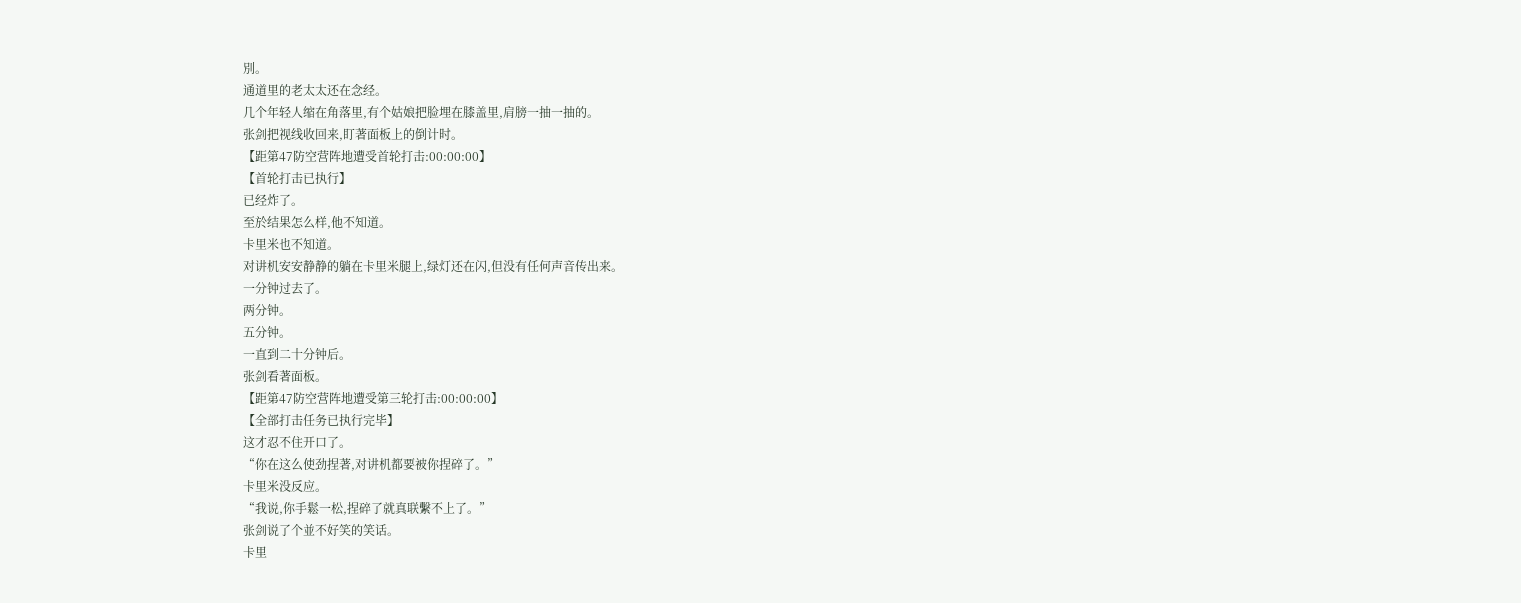別。
通道里的老太太还在念经。
几个年轻人缩在角落里,有个姑娘把脸埋在膝盖里,肩膀一抽一抽的。
张剑把视线收回来,盯著面板上的倒计时。
【距第47防空营阵地遭受首轮打击:00:00:00】
【首轮打击已执行】
已经炸了。
至於结果怎么样,他不知道。
卡里米也不知道。
对讲机安安静静的躺在卡里米腿上,绿灯还在闪,但没有任何声音传出来。
一分钟过去了。
两分钟。
五分钟。
一直到二十分钟后。
张剑看著面板。
【距第47防空营阵地遭受第三轮打击:00:00:00】
【全部打击任务已执行完毕】
这才忍不住开口了。
“你在这么使劲捏著,对讲机都要被你捏碎了。”
卡里米没反应。
“我说,你手鬆一松,捏碎了就真联繫不上了。”
张剑说了个並不好笑的笑话。
卡里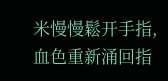米慢慢鬆开手指,血色重新涌回指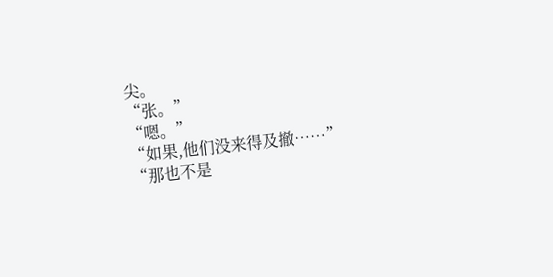尖。
“张。”
“嗯。”
“如果,他们没来得及撤……”
“那也不是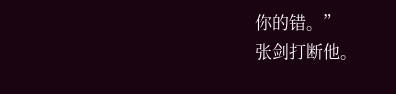你的错。”
张剑打断他。